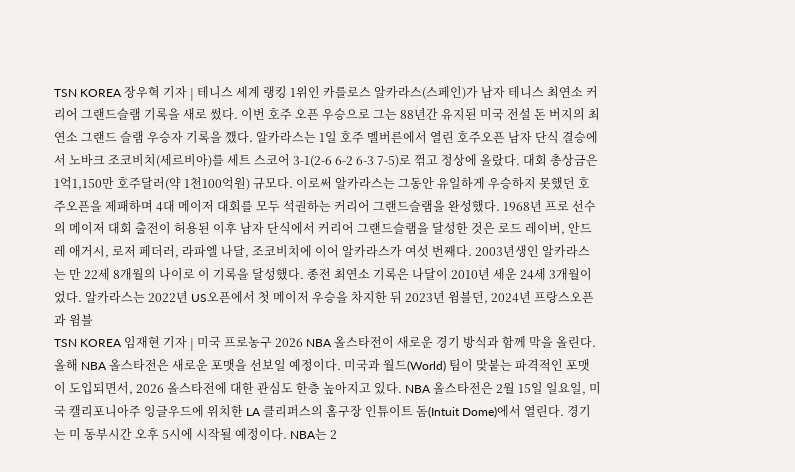TSN KOREA 장우혁 기자 | 테니스 세계 랭킹 1위인 카를로스 알카라스(스페인)가 남자 테니스 최연소 커리어 그랜드슬램 기록을 새로 썼다. 이번 호주 오픈 우승으로 그는 88년간 유지된 미국 전설 돈 버지의 최연소 그랜드 슬램 우승자 기록을 깼다. 알카라스는 1일 호주 멜버른에서 열린 호주오픈 남자 단식 결승에서 노바크 조코비치(세르비아)를 세트 스코어 3-1(2-6 6-2 6-3 7-5)로 꺾고 정상에 올랐다. 대회 총상금은 1억1,150만 호주달러(약 1천100억원) 규모다. 이로써 알카라스는 그동안 유일하게 우승하지 못했던 호주오픈을 제패하며 4대 메이저 대회를 모두 석권하는 커리어 그랜드슬램을 완성했다. 1968년 프로 선수의 메이저 대회 출전이 허용된 이후 남자 단식에서 커리어 그랜드슬램을 달성한 것은 로드 레이버, 안드레 애거시, 로저 페더러, 라파엘 나달, 조코비치에 이어 알카라스가 여섯 번째다. 2003년생인 알카라스는 만 22세 8개월의 나이로 이 기록을 달성했다. 종전 최연소 기록은 나달이 2010년 세운 24세 3개월이었다. 알카라스는 2022년 US오픈에서 첫 메이저 우승을 차지한 뒤 2023년 윔블던, 2024년 프랑스오픈과 윔블
TSN KOREA 임재현 기자 | 미국 프로농구 2026 NBA 올스타전이 새로운 경기 방식과 함께 막을 올린다. 올해 NBA 올스타전은 새로운 포맷을 선보일 예정이다. 미국과 월드(World) 팀이 맞붙는 파격적인 포맷이 도입되면서, 2026 올스타전에 대한 관심도 한층 높아지고 있다. NBA 올스타전은 2월 15일 일요일, 미국 캘리포니아주 잉글우드에 위치한 LA 클리퍼스의 홈구장 인튜이트 돔(Intuit Dome)에서 열린다. 경기는 미 동부시간 오후 5시에 시작될 예정이다. NBA는 2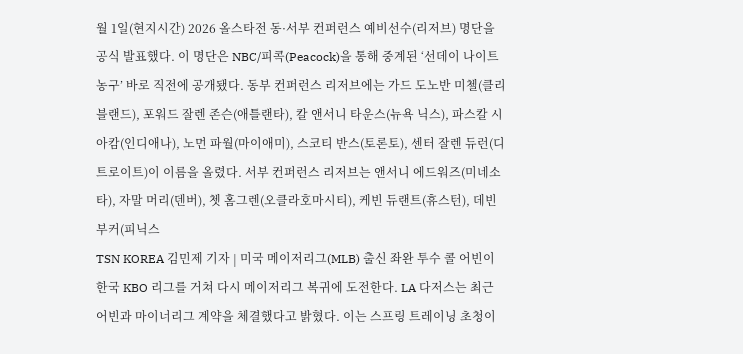월 1일(현지시간) 2026 올스타전 동·서부 컨퍼런스 예비선수(리저브) 명단을 공식 발표했다. 이 명단은 NBC/피콕(Peacock)을 통해 중계된 ‘선데이 나이트 농구’ 바로 직전에 공개됐다. 동부 컨퍼런스 리저브에는 가드 도노반 미첼(클리블랜드), 포워드 잘렌 존슨(애틀랜타), 칼 앤서니 타운스(뉴욕 닉스), 파스칼 시아캄(인디애나), 노먼 파월(마이애미), 스코티 반스(토론토), 센터 잘렌 듀런(디트로이트)이 이름을 올렸다. 서부 컨퍼런스 리저브는 앤서니 에드워즈(미네소타), 자말 머리(덴버), 쳇 홈그렌(오클라호마시티), 케빈 듀랜트(휴스턴), 데빈 부커(피닉스
TSN KOREA 김민제 기자 | 미국 메이저리그(MLB) 출신 좌완 투수 콜 어빈이 한국 KBO 리그를 거쳐 다시 메이저리그 복귀에 도전한다. LA 다저스는 최근 어빈과 마이너리그 계약을 체결했다고 밝혔다. 이는 스프링 트레이닝 초청이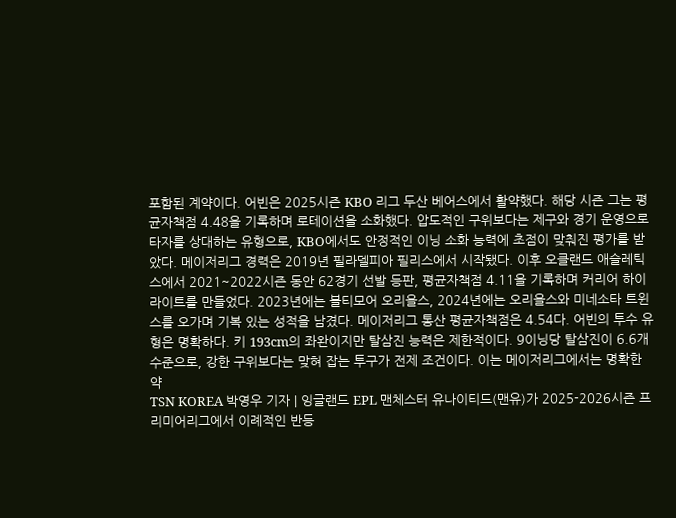포함된 계약이다. 어빈은 2025시즌 KBO 리그 두산 베어스에서 활약했다. 해당 시즌 그는 평균자책점 4.48을 기록하며 로테이션을 소화했다. 압도적인 구위보다는 제구와 경기 운영으로 타자를 상대하는 유형으로, KBO에서도 안정적인 이닝 소화 능력에 초점이 맞춰진 평가를 받았다. 메이저리그 경력은 2019년 필라델피아 필리스에서 시작됐다. 이후 오클랜드 애슬레틱스에서 2021~2022시즌 동안 62경기 선발 등판, 평균자책점 4.11을 기록하며 커리어 하이라이트를 만들었다. 2023년에는 볼티모어 오리올스, 2024년에는 오리올스와 미네소타 트윈스를 오가며 기복 있는 성적을 남겼다. 메이저리그 통산 평균자책점은 4.54다. 어빈의 투수 유형은 명확하다. 키 193cm의 좌완이지만 탈삼진 능력은 제한적이다. 9이닝당 탈삼진이 6.6개 수준으로, 강한 구위보다는 맞혀 잡는 투구가 전제 조건이다. 이는 메이저리그에서는 명확한 약
TSN KOREA 박영우 기자 | 잉글랜드 EPL 맨체스터 유나이티드(맨유)가 2025-2026시즌 프리미어리그에서 이례적인 반등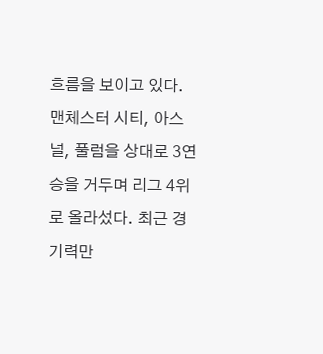흐름을 보이고 있다. 맨체스터 시티, 아스널, 풀럼을 상대로 3연승을 거두며 리그 4위로 올라섰다. 최근 경기력만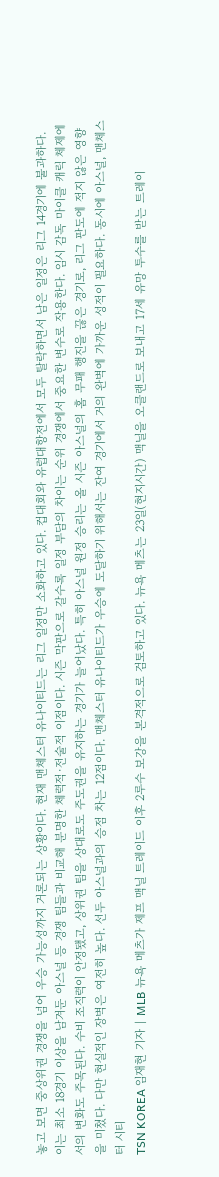놓고 보면 중상위권 경쟁을 넘어 우승 가능성까지 거론되는 상황이다. 현재 맨체스터 유나이티드는 리그 일정만 소화하고 있다. 컵대회와 유럽대항전에서 모두 탈락하면서 남은 일정은 리그 14경기에 불과하다. 이는 최소 18경기 이상을 남겨둔 아스널 등 경쟁 팀들과 비교해 분명한 체력적·전술적 이점이다. 시즌 막판으로 갈수록 일정 부담의 차이는 순위 경쟁에서 중요한 변수로 작용한다. 임시 감독 마이클 캐릭 체제에서의 변화도 주목된다. 수비 조직력이 안정됐고, 상위권 팀을 상대로도 주도권을 유지하는 경기가 늘어났다. 특히 아스널 원정 승리는 올 시즌 아스널의 홈 무패 행진을 끊은 경기로, 리그 판도에 적지 않은 영향을 미쳤다. 다만 현실적인 장벽은 여전히 높다. 선두 아스널과의 승점 차는 12점이다. 맨체스터 유나이티드가 우승에 도달하기 위해서는 잔여 경기에서 거의 완벽에 가까운 성적이 필요하다. 동시에 아스널, 맨체스터 시티
TSN KOREA 임재현 기자 | MLB 뉴욕 메츠가 제프 맥닐 트레이드 이후 2루수 보강을 본격적으로 검토하고 있다. 뉴욕 메츠는 23일(현지시간) 맥닐을 오클랜드로 보내고 17세 유망 투수를 받는 트레이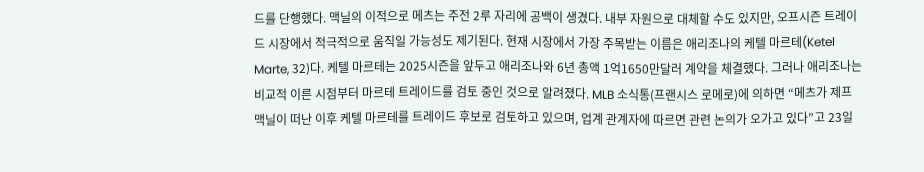드를 단행했다. 맥닐의 이적으로 메츠는 주전 2루 자리에 공백이 생겼다. 내부 자원으로 대체할 수도 있지만, 오프시즌 트레이드 시장에서 적극적으로 움직일 가능성도 제기된다. 현재 시장에서 가장 주목받는 이름은 애리조나의 케텔 마르테(Ketel Marte, 32)다. 케텔 마르테는 2025시즌을 앞두고 애리조나와 6년 총액 1억1650만달러 계약을 체결했다. 그러나 애리조나는 비교적 이른 시점부터 마르테 트레이드를 검토 중인 것으로 알려졌다. MLB 소식통(프랜시스 로메로)에 의하면 “메츠가 제프 맥닐이 떠난 이후 케텔 마르테를 트레이드 후보로 검토하고 있으며, 업계 관계자에 따르면 관련 논의가 오가고 있다”고 23일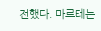전했다. 마르테는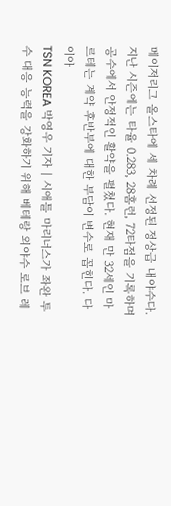메이저리그 올스타에 세 차례 선정된 정상급 내야수다. 지난 시즌에는 타율 0.283, 28홈런, 72타점을 기록하며 공수에서 안정적인 활약을 펼쳤다. 현재 만 32세인 마르테는 계약 후반부에 대한 부담이 변수로 꼽힌다. 다이아
TSN KOREA 박영우 기자 | 시애틀 마리너스가 좌완 투수 대응 능력을 강화하기 위해 베테랑 외야수 로브 레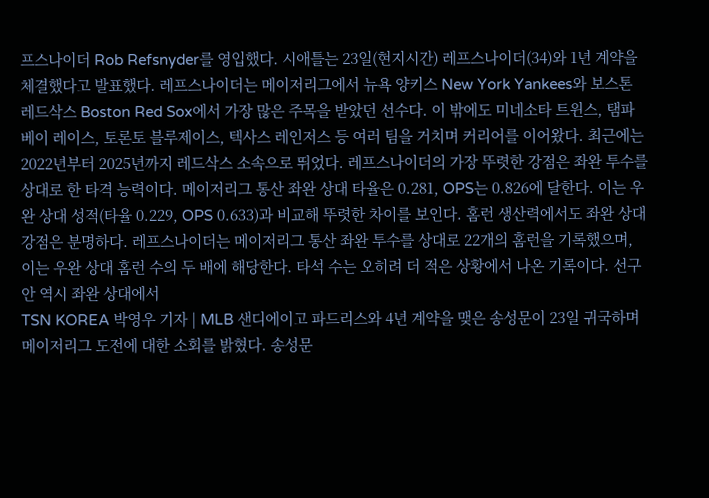프스나이더 Rob Refsnyder를 영입했다. 시애틀는 23일(현지시간) 레프스나이더(34)와 1년 계약을 체결했다고 발표했다. 레프스나이더는 메이저리그에서 뉴욕 양키스 New York Yankees와 보스톤 레드삭스 Boston Red Sox에서 가장 많은 주목을 받았던 선수다. 이 밖에도 미네소타 트윈스, 탬파베이 레이스, 토론토 블루제이스, 텍사스 레인저스 등 여러 팀을 거치며 커리어를 이어왔다. 최근에는 2022년부터 2025년까지 레드삭스 소속으로 뛰었다. 레프스나이더의 가장 뚜렷한 강점은 좌완 투수를 상대로 한 타격 능력이다. 메이저리그 통산 좌완 상대 타율은 0.281, OPS는 0.826에 달한다. 이는 우완 상대 성적(타율 0.229, OPS 0.633)과 비교해 뚜렷한 차이를 보인다. 홈런 생산력에서도 좌완 상대 강점은 분명하다. 레프스나이더는 메이저리그 통산 좌완 투수를 상대로 22개의 홈런을 기록했으며, 이는 우완 상대 홈런 수의 두 배에 해당한다. 타석 수는 오히려 더 적은 상황에서 나온 기록이다. 선구안 역시 좌완 상대에서
TSN KOREA 박영우 기자 | MLB 샌디에이고 파드리스와 4년 계약을 맺은 송성문이 23일 귀국하며 메이저리그 도전에 대한 소회를 밝혔다. 송성문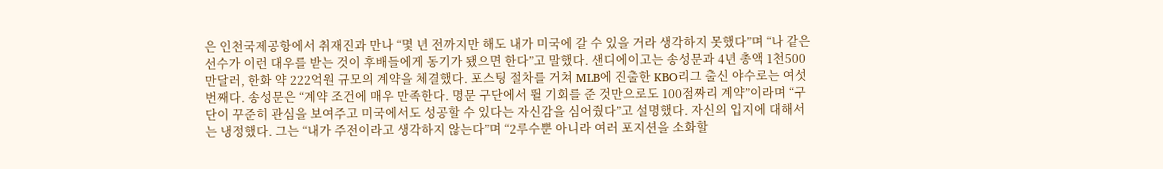은 인천국제공항에서 취재진과 만나 “몇 년 전까지만 해도 내가 미국에 갈 수 있을 거라 생각하지 못했다”며 “나 같은 선수가 이런 대우를 받는 것이 후배들에게 동기가 됐으면 한다”고 말했다. 샌디에이고는 송성문과 4년 총액 1천500만달러, 한화 약 222억원 규모의 계약을 체결했다. 포스팅 절차를 거쳐 MLB에 진출한 KBO리그 출신 야수로는 여섯 번째다. 송성문은 “계약 조건에 매우 만족한다. 명문 구단에서 뛸 기회를 준 것만으로도 100점짜리 계약”이라며 “구단이 꾸준히 관심을 보여주고 미국에서도 성공할 수 있다는 자신감을 심어줬다”고 설명했다. 자신의 입지에 대해서는 냉정했다. 그는 “내가 주전이라고 생각하지 않는다”며 “2루수뿐 아니라 여러 포지션을 소화할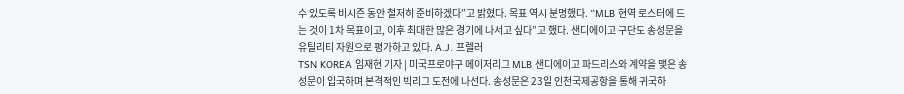수 있도록 비시즌 동안 철저히 준비하겠다”고 밝혔다. 목표 역시 분명했다. “MLB 현역 로스터에 드는 것이 1차 목표이고, 이후 최대한 많은 경기에 나서고 싶다”고 했다. 샌디에이고 구단도 송성문을 유틸리티 자원으로 평가하고 있다. A.J. 프렐러
TSN KOREA 임재현 기자 | 미국프로야구 메이저리그 MLB 샌디에이고 파드리스와 계약을 맺은 송성문이 입국하며 본격적인 빅리그 도전에 나선다. 송성문은 23일 인천국제공항을 통해 귀국하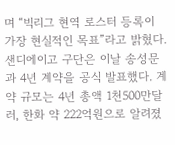며 “빅리그 현역 로스터 등록이 가장 현실적인 목표”라고 밝혔다. 샌디에이고 구단은 이날 송성문과 4년 계약을 공식 발표했다. 계약 규모는 4년 총액 1천500만달러, 한화 약 222억원으로 알려졌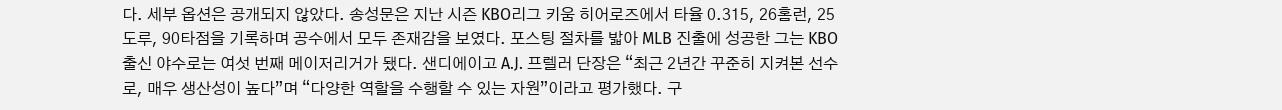다. 세부 옵션은 공개되지 않았다. 송성문은 지난 시즌 KBO리그 키움 히어로즈에서 타율 0.315, 26홈런, 25도루, 90타점을 기록하며 공수에서 모두 존재감을 보였다. 포스팅 절차를 밟아 MLB 진출에 성공한 그는 KBO 출신 야수로는 여섯 번째 메이저리거가 됐다. 샌디에이고 A.J. 프렐러 단장은 “최근 2년간 꾸준히 지켜본 선수로, 매우 생산성이 높다”며 “다양한 역할을 수행할 수 있는 자원”이라고 평가했다. 구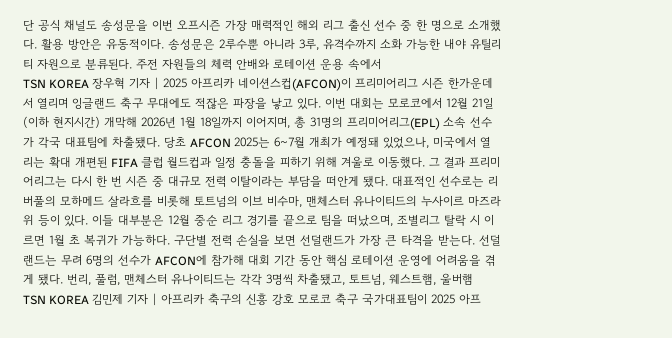단 공식 채널도 송성문을 이번 오프시즌 가장 매력적인 해외 리그 출신 선수 중 한 명으로 소개했다. 활용 방안은 유동적이다. 송성문은 2루수뿐 아니라 3루, 유격수까지 소화 가능한 내야 유틸리티 자원으로 분류된다. 주전 자원들의 체력 안배와 로테이션 운용 속에서
TSN KOREA 장우혁 기자 | 2025 아프리카 네이션스컵(AFCON)이 프리미어리그 시즌 한가운데서 열리며 잉글랜드 축구 무대에도 적잖은 파장을 낳고 있다. 이번 대회는 모로코에서 12월 21일(이하 현지시간) 개막해 2026년 1월 18일까지 이어지며, 총 31명의 프리미어리그(EPL) 소속 선수가 각국 대표팀에 차출됐다. 당초 AFCON 2025는 6~7월 개최가 예정돼 있었으나, 미국에서 열리는 확대 개편된 FIFA 클럽 월드컵과 일정 충돌을 피하기 위해 겨울로 이동했다. 그 결과 프리미어리그는 다시 한 번 시즌 중 대규모 전력 이탈이라는 부담을 떠안게 됐다. 대표적인 선수로는 리버풀의 모하메드 살라흐를 비롯해 토트넘의 이브 비수마, 맨체스터 유나이티드의 누사이르 마즈라위 등이 있다. 이들 대부분은 12월 중순 리그 경기를 끝으로 팀을 떠났으며, 조별리그 탈락 시 이르면 1월 초 복귀가 가능하다. 구단별 전력 손실을 보면 선덜랜드가 가장 큰 타격을 받는다. 선덜랜드는 무려 6명의 선수가 AFCON에 참가해 대회 기간 동안 핵심 로테이션 운영에 어려움을 겪게 됐다. 번리, 풀럼, 맨체스터 유나이티드는 각각 3명씩 차출됐고, 토트넘, 웨스트햄, 울버햄
TSN KOREA 김민제 기자 | 아프리카 축구의 신흥 강호 모로코 축구 국가대표팀이 2025 아프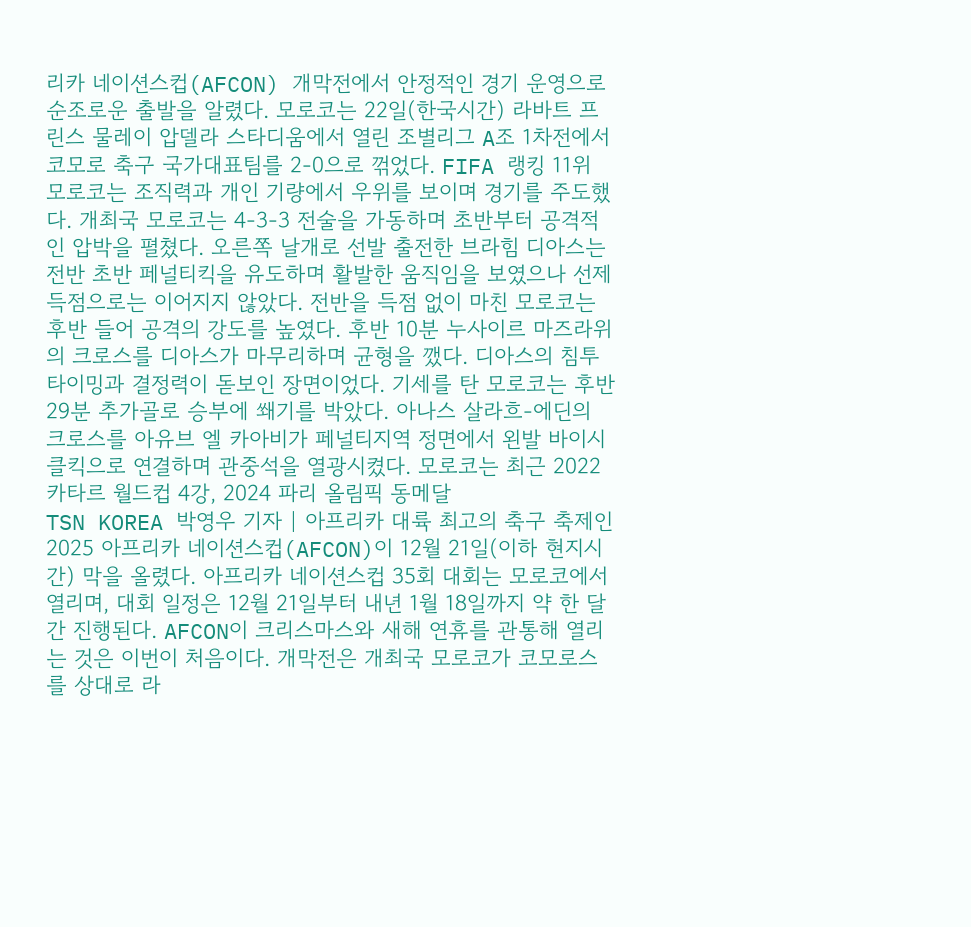리카 네이션스컵(AFCON) 개막전에서 안정적인 경기 운영으로 순조로운 출발을 알렸다. 모로코는 22일(한국시간) 라바트 프린스 물레이 압델라 스타디움에서 열린 조별리그 A조 1차전에서 코모로 축구 국가대표팀를 2-0으로 꺾었다. FIFA 랭킹 11위 모로코는 조직력과 개인 기량에서 우위를 보이며 경기를 주도했다. 개최국 모로코는 4-3-3 전술을 가동하며 초반부터 공격적인 압박을 펼쳤다. 오른쪽 날개로 선발 출전한 브라힘 디아스는 전반 초반 페널티킥을 유도하며 활발한 움직임을 보였으나 선제 득점으로는 이어지지 않았다. 전반을 득점 없이 마친 모로코는 후반 들어 공격의 강도를 높였다. 후반 10분 누사이르 마즈라위의 크로스를 디아스가 마무리하며 균형을 깼다. 디아스의 침투 타이밍과 결정력이 돋보인 장면이었다. 기세를 탄 모로코는 후반 29분 추가골로 승부에 쐐기를 박았다. 아나스 살라흐-에딘의 크로스를 아유브 엘 카아비가 페널티지역 정면에서 왼발 바이시클킥으로 연결하며 관중석을 열광시켰다. 모로코는 최근 2022 카타르 월드컵 4강, 2024 파리 올림픽 동메달
TSN KOREA 박영우 기자 | 아프리카 대륙 최고의 축구 축제인 2025 아프리카 네이션스컵(AFCON)이 12월 21일(이하 현지시간) 막을 올렸다. 아프리카 네이션스컵 35회 대회는 모로코에서 열리며, 대회 일정은 12월 21일부터 내년 1월 18일까지 약 한 달간 진행된다. AFCON이 크리스마스와 새해 연휴를 관통해 열리는 것은 이번이 처음이다. 개막전은 개최국 모로코가 코모로스를 상대로 라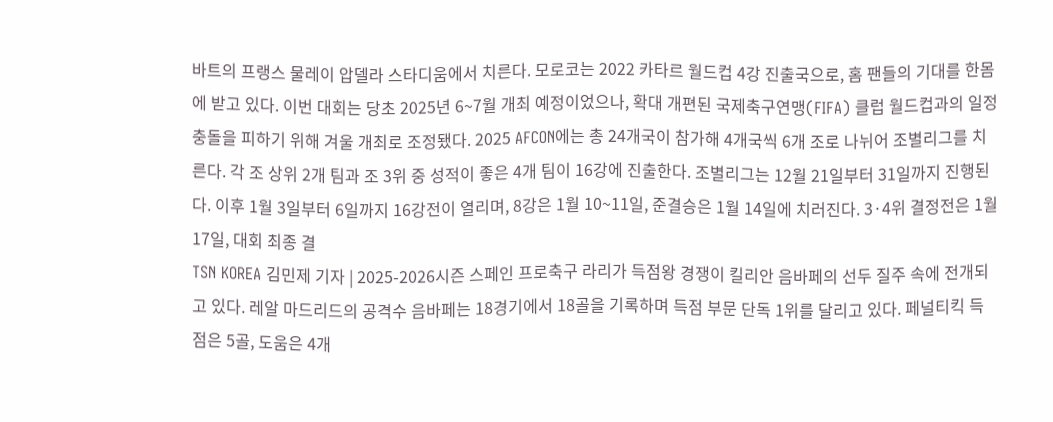바트의 프랭스 물레이 압델라 스타디움에서 치른다. 모로코는 2022 카타르 월드컵 4강 진출국으로, 홈 팬들의 기대를 한몸에 받고 있다. 이번 대회는 당초 2025년 6~7월 개최 예정이었으나, 확대 개편된 국제축구연맹(FIFA) 클럽 월드컵과의 일정 충돌을 피하기 위해 겨울 개최로 조정됐다. 2025 AFCON에는 총 24개국이 참가해 4개국씩 6개 조로 나뉘어 조별리그를 치른다. 각 조 상위 2개 팀과 조 3위 중 성적이 좋은 4개 팀이 16강에 진출한다. 조별리그는 12월 21일부터 31일까지 진행된다. 이후 1월 3일부터 6일까지 16강전이 열리며, 8강은 1월 10~11일, 준결승은 1월 14일에 치러진다. 3·4위 결정전은 1월 17일, 대회 최종 결
TSN KOREA 김민제 기자 | 2025-2026시즌 스페인 프로축구 라리가 득점왕 경쟁이 킬리안 음바페의 선두 질주 속에 전개되고 있다. 레알 마드리드의 공격수 음바페는 18경기에서 18골을 기록하며 득점 부문 단독 1위를 달리고 있다. 페널티킥 득점은 5골, 도움은 4개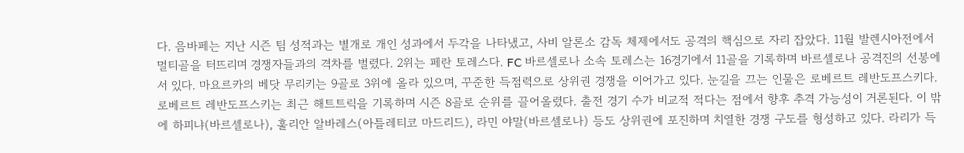다. 음바페는 지난 시즌 팀 성적과는 별개로 개인 성과에서 두각을 나타냈고, 사비 알론소 감독 체제에서도 공격의 핵심으로 자리 잡았다. 11월 발렌시아전에서 멀티골을 터뜨리며 경쟁자들과의 격차를 벌렸다. 2위는 페란 토레스다. FC 바르셀로나 소속 토레스는 16경기에서 11골을 기록하며 바르셀로나 공격진의 선봉에 서 있다. 마요르카의 베닷 무리키는 9골로 3위에 올라 있으며, 꾸준한 득점력으로 상위권 경쟁을 이어가고 있다. 눈길을 끄는 인물은 로베르트 레반도프스키다. 로베르트 레반도프스키는 최근 해트트릭을 기록하며 시즌 8골로 순위를 끌어올렸다. 출전 경기 수가 비교적 적다는 점에서 향후 추격 가능성이 거론된다. 이 밖에 하피냐(바르셀로나), 훌리안 알바레스(아틀레티코 마드리드), 라민 야말(바르셀로나) 등도 상위권에 포진하며 치열한 경쟁 구도를 형성하고 있다. 라리가 득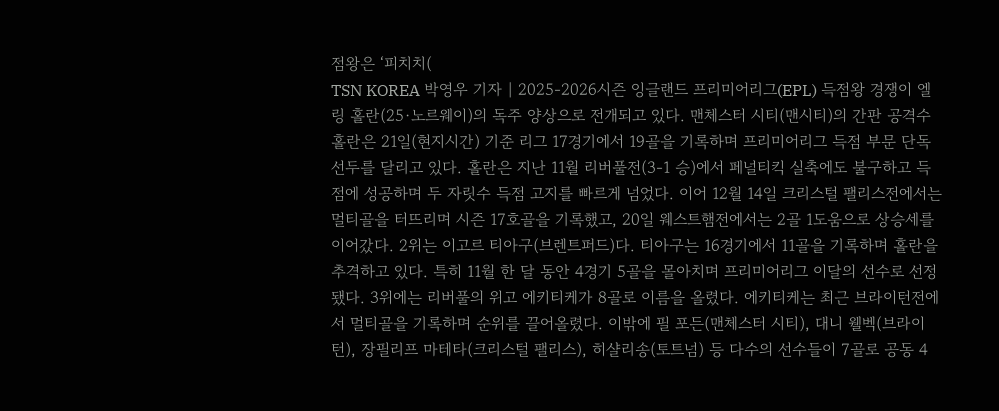점왕은 ‘피치치(
TSN KOREA 박영우 기자 | 2025-2026시즌 잉글랜드 프리미어리그(EPL) 득점왕 경쟁이 엘링 홀란(25·노르웨이)의 독주 양상으로 전개되고 있다. 맨체스터 시티(맨시티)의 간판 공격수 홀란은 21일(현지시간) 기준 리그 17경기에서 19골을 기록하며 프리미어리그 득점 부문 단독 선두를 달리고 있다. 홀란은 지난 11월 리버풀전(3-1 승)에서 페널티킥 실축에도 불구하고 득점에 성공하며 두 자릿수 득점 고지를 빠르게 넘었다. 이어 12월 14일 크리스털 팰리스전에서는 멀티골을 터뜨리며 시즌 17호골을 기록했고, 20일 웨스트햄전에서는 2골 1도움으로 상승세를 이어갔다. 2위는 이고르 티아구(브렌트퍼드)다. 티아구는 16경기에서 11골을 기록하며 홀란을 추격하고 있다. 특히 11월 한 달 동안 4경기 5골을 몰아치며 프리미어리그 이달의 선수로 선정됐다. 3위에는 리버풀의 위고 에키티케가 8골로 이름을 올렸다. 에키티케는 최근 브라이턴전에서 멀티골을 기록하며 순위를 끌어올렸다. 이밖에 필 포든(맨체스터 시티), 대니 웰벡(브라이턴), 장필리프 마테타(크리스털 팰리스), 히샬리송(토트넘) 등 다수의 선수들이 7골로 공동 4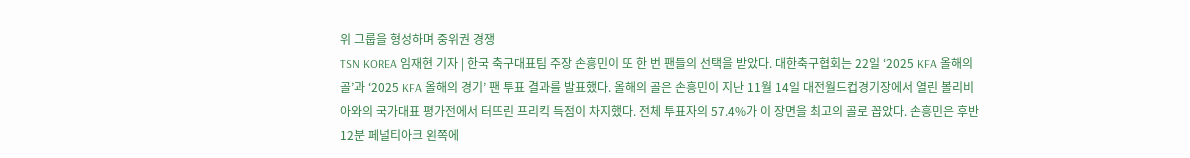위 그룹을 형성하며 중위권 경쟁
TSN KOREA 임재현 기자 | 한국 축구대표팀 주장 손흥민이 또 한 번 팬들의 선택을 받았다. 대한축구협회는 22일 ‘2025 KFA 올해의 골’과 ‘2025 KFA 올해의 경기’ 팬 투표 결과를 발표했다. 올해의 골은 손흥민이 지난 11월 14일 대전월드컵경기장에서 열린 볼리비아와의 국가대표 평가전에서 터뜨린 프리킥 득점이 차지했다. 전체 투표자의 57.4%가 이 장면을 최고의 골로 꼽았다. 손흥민은 후반 12분 페널티아크 왼쪽에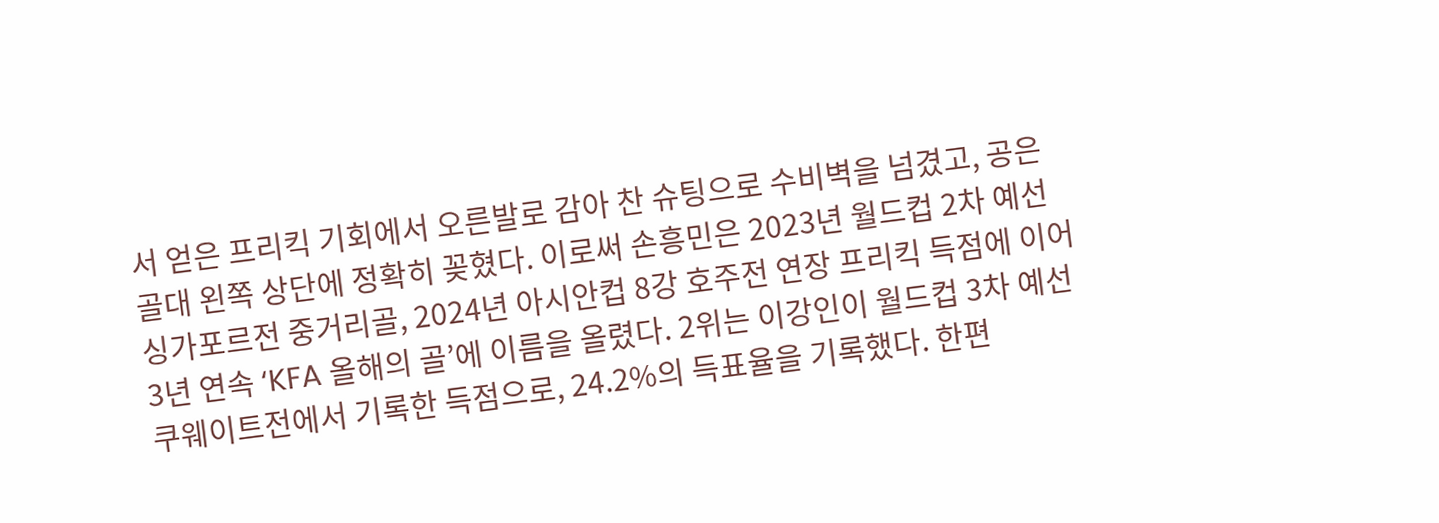서 얻은 프리킥 기회에서 오른발로 감아 찬 슈팅으로 수비벽을 넘겼고, 공은 골대 왼쪽 상단에 정확히 꽂혔다. 이로써 손흥민은 2023년 월드컵 2차 예선 싱가포르전 중거리골, 2024년 아시안컵 8강 호주전 연장 프리킥 득점에 이어 3년 연속 ‘KFA 올해의 골’에 이름을 올렸다. 2위는 이강인이 월드컵 3차 예선 쿠웨이트전에서 기록한 득점으로, 24.2%의 득표율을 기록했다. 한편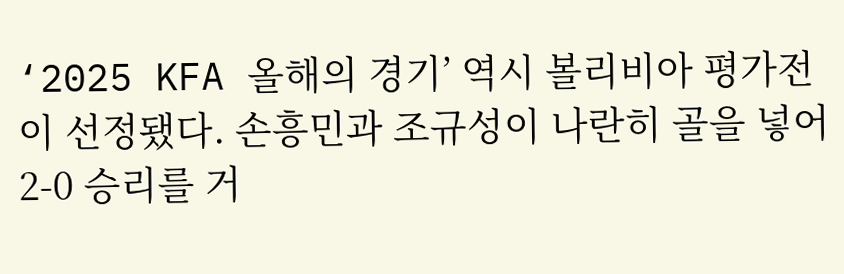‘2025 KFA 올해의 경기’ 역시 볼리비아 평가전이 선정됐다. 손흥민과 조규성이 나란히 골을 넣어 2-0 승리를 거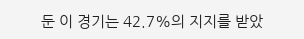둔 이 경기는 42.7%의 지지를 받았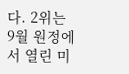다. 2위는 9월 원정에서 열린 미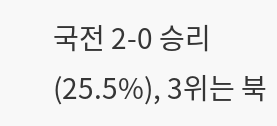국전 2-0 승리(25.5%), 3위는 북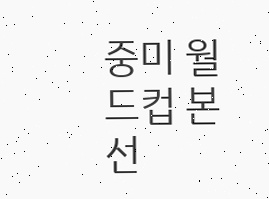중미 월드컵 본선